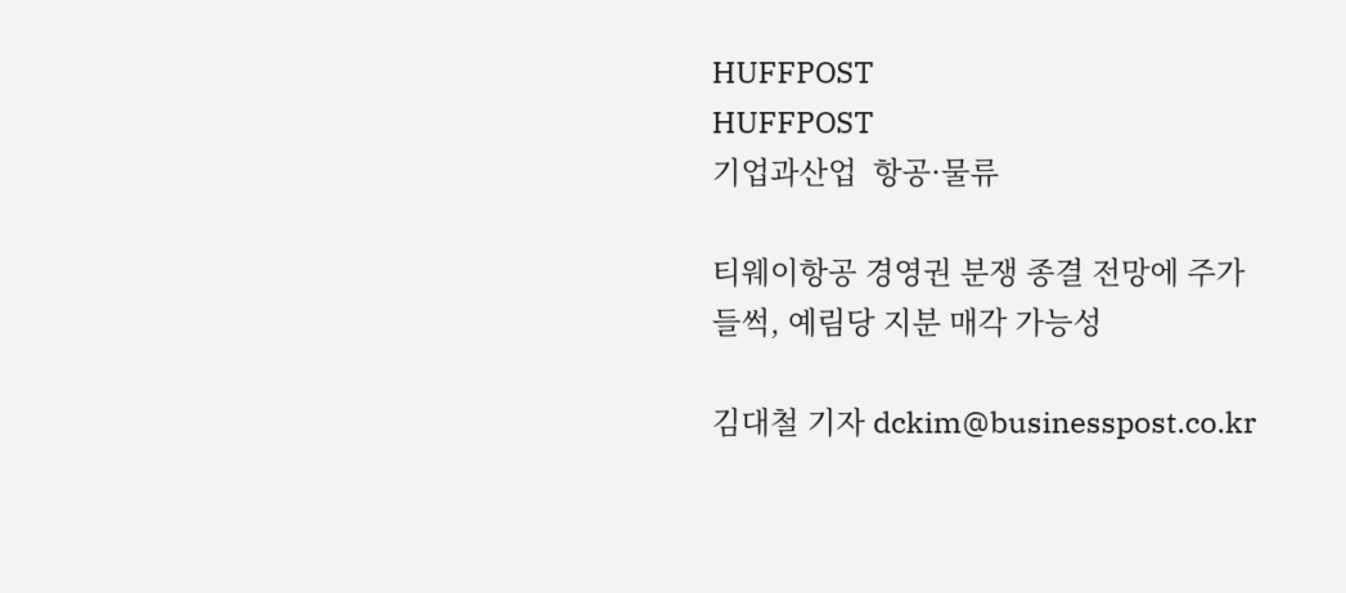HUFFPOST
HUFFPOST
기업과산업  항공·물류

티웨이항공 경영권 분쟁 종결 전망에 주가 들썩, 예림당 지분 매각 가능성

김대철 기자 dckim@businesspost.co.kr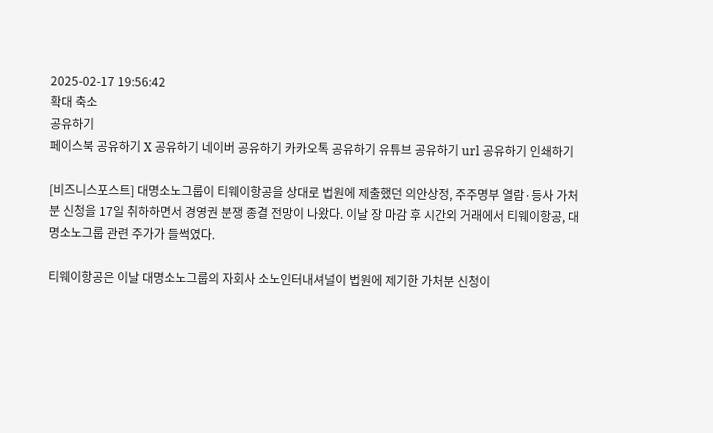2025-02-17 19:56:42
확대 축소
공유하기
페이스북 공유하기 X 공유하기 네이버 공유하기 카카오톡 공유하기 유튜브 공유하기 url 공유하기 인쇄하기

[비즈니스포스트] 대명소노그룹이 티웨이항공을 상대로 법원에 제출했던 의안상정, 주주명부 열람·등사 가처분 신청을 17일 취하하면서 경영권 분쟁 종결 전망이 나왔다. 이날 장 마감 후 시간외 거래에서 티웨이항공, 대명소노그룹 관련 주가가 들썩였다.

티웨이항공은 이날 대명소노그룹의 자회사 소노인터내셔널이 법원에 제기한 가처분 신청이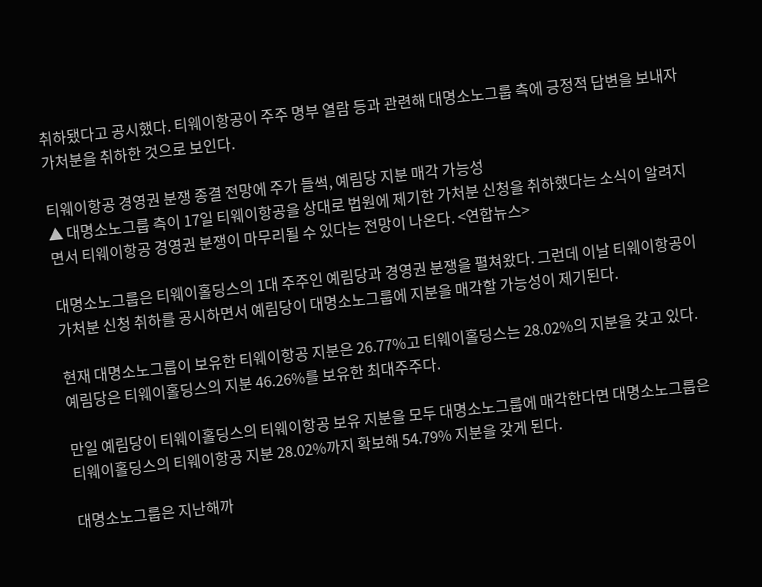취하됐다고 공시했다. 티웨이항공이 주주 명부 열람 등과 관련해 대명소노그룹 측에 긍정적 답변을 보내자 가처분을 취하한 것으로 보인다.

티웨이항공 경영권 분쟁 종결 전망에 주가 들썩, 예림당 지분 매각 가능성
▲ 대명소노그룹 측이 17일 티웨이항공을 상대로 법원에 제기한 가처분 신청을 취하했다는 소식이 알려지면서 티웨이항공 경영권 분쟁이 마무리될 수 있다는 전망이 나온다. <연합뉴스>

대명소노그룹은 티웨이홀딩스의 1대 주주인 예림당과 경영권 분쟁을 펼쳐왔다. 그런데 이날 티웨이항공이 가처분 신청 취하를 공시하면서 예림당이 대명소노그룹에 지분을 매각할 가능성이 제기된다.

현재 대명소노그룹이 보유한 티웨이항공 지분은 26.77%고 티웨이홀딩스는 28.02%의 지분을 갖고 있다. 예림당은 티웨이홀딩스의 지분 46.26%를 보유한 최대주주다.

만일 예림당이 티웨이홀딩스의 티웨이항공 보유 지분을 모두 대명소노그룹에 매각한다면 대명소노그룹은 티웨이홀딩스의 티웨이항공 지분 28.02%까지 확보해 54.79% 지분을 갖게 된다.

대명소노그룹은 지난해까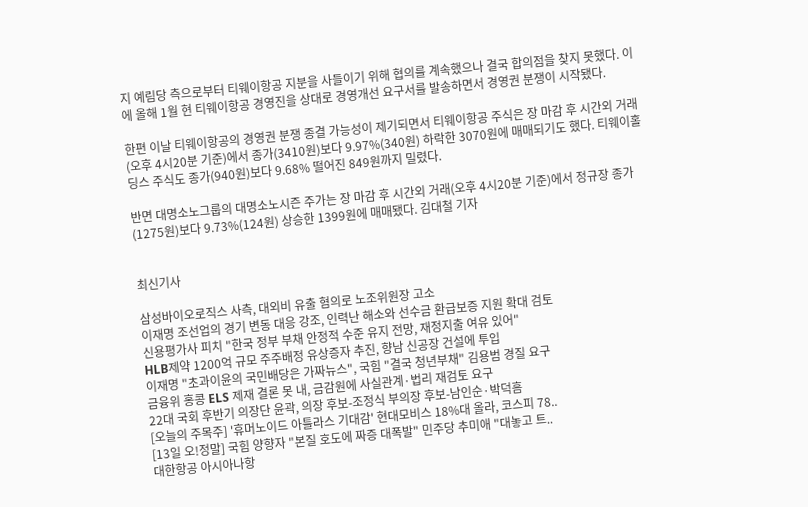지 예림당 측으로부터 티웨이항공 지분을 사들이기 위해 협의를 계속했으나 결국 합의점을 찾지 못했다. 이에 올해 1월 현 티웨이항공 경영진을 상대로 경영개선 요구서를 발송하면서 경영권 분쟁이 시작됐다.

한편 이날 티웨이항공의 경영권 분쟁 종결 가능성이 제기되면서 티웨이항공 주식은 장 마감 후 시간외 거래(오후 4시20분 기준)에서 종가(3410원)보다 9.97%(340원) 하락한 3070원에 매매되기도 했다. 티웨이홀딩스 주식도 종가(940원)보다 9.68% 떨어진 849원까지 밀렸다.

반면 대명소노그룹의 대명소노시즌 주가는 장 마감 후 시간외 거래(오후 4시20분 기준)에서 정규장 종가(1275원)보다 9.73%(124원) 상승한 1399원에 매매됐다. 김대철 기자


최신기사

삼성바이오로직스 사측, 대외비 유출 혐의로 노조위원장 고소
이재명 조선업의 경기 변동 대응 강조, 인력난 해소와 선수금 환급보증 지원 확대 검토
신용평가사 피치 "한국 정부 부채 안정적 수준 유지 전망, 재정지출 여유 있어"
HLB제약 1200억 규모 주주배정 유상증자 추진, 향남 신공장 건설에 투입
이재명 "초과이윤의 국민배당은 가짜뉴스", 국힘 "결국 청년부채" 김용범 경질 요구
금융위 홍콩 ELS 제재 결론 못 내, 금감원에 사실관계·법리 재검토 요구
22대 국회 후반기 의장단 윤곽, 의장 후보-조정식 부의장 후보-남인순·박덕흠
[오늘의 주목주] '휴머노이드 아틀라스 기대감' 현대모비스 18%대 올라, 코스피 78..
[13일 오!정말] 국힘 양향자 "본질 호도에 짜증 대폭발" 민주당 추미애 "대놓고 트..
대한항공 아시아나항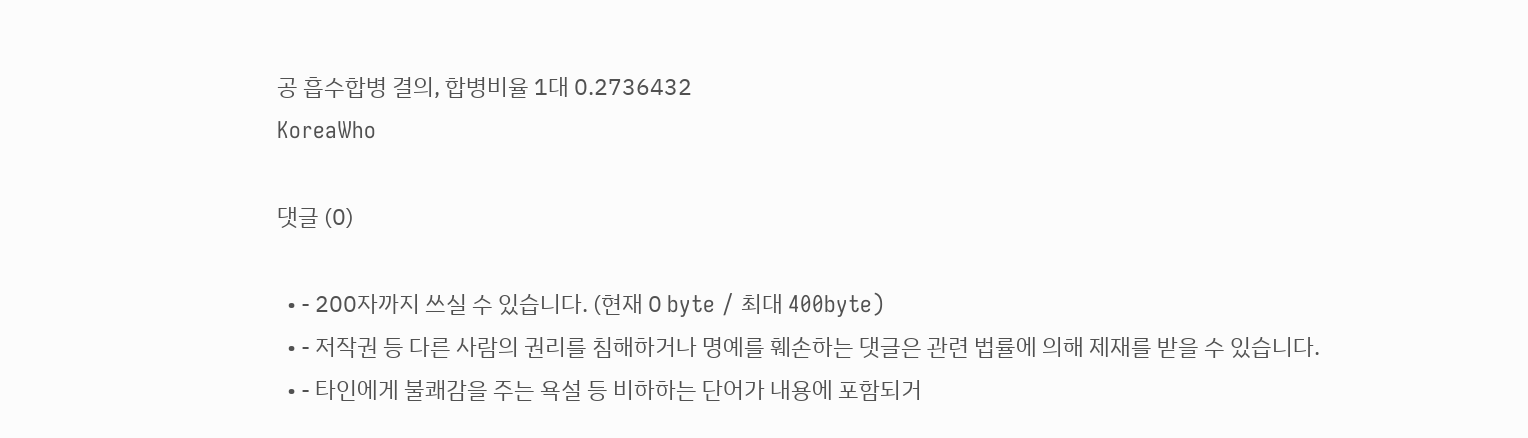공 흡수합병 결의, 합병비율 1대 0.2736432
KoreaWho

댓글 (0)

  • - 200자까지 쓰실 수 있습니다. (현재 0 byte / 최대 400byte)
  • - 저작권 등 다른 사람의 권리를 침해하거나 명예를 훼손하는 댓글은 관련 법률에 의해 제재를 받을 수 있습니다.
  • - 타인에게 불쾌감을 주는 욕설 등 비하하는 단어가 내용에 포함되거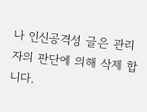나 인신공격성 글은 관리자의 판단에 의해 삭제 합니다.